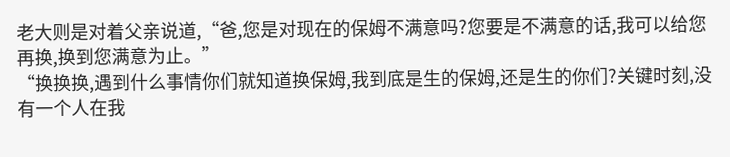老大则是对着父亲说道,“爸,您是对现在的保姆不满意吗?您要是不满意的话,我可以给您再换,换到您满意为止。”
“换换换,遇到什么事情你们就知道换保姆,我到底是生的保姆,还是生的你们?关键时刻,没有一个人在我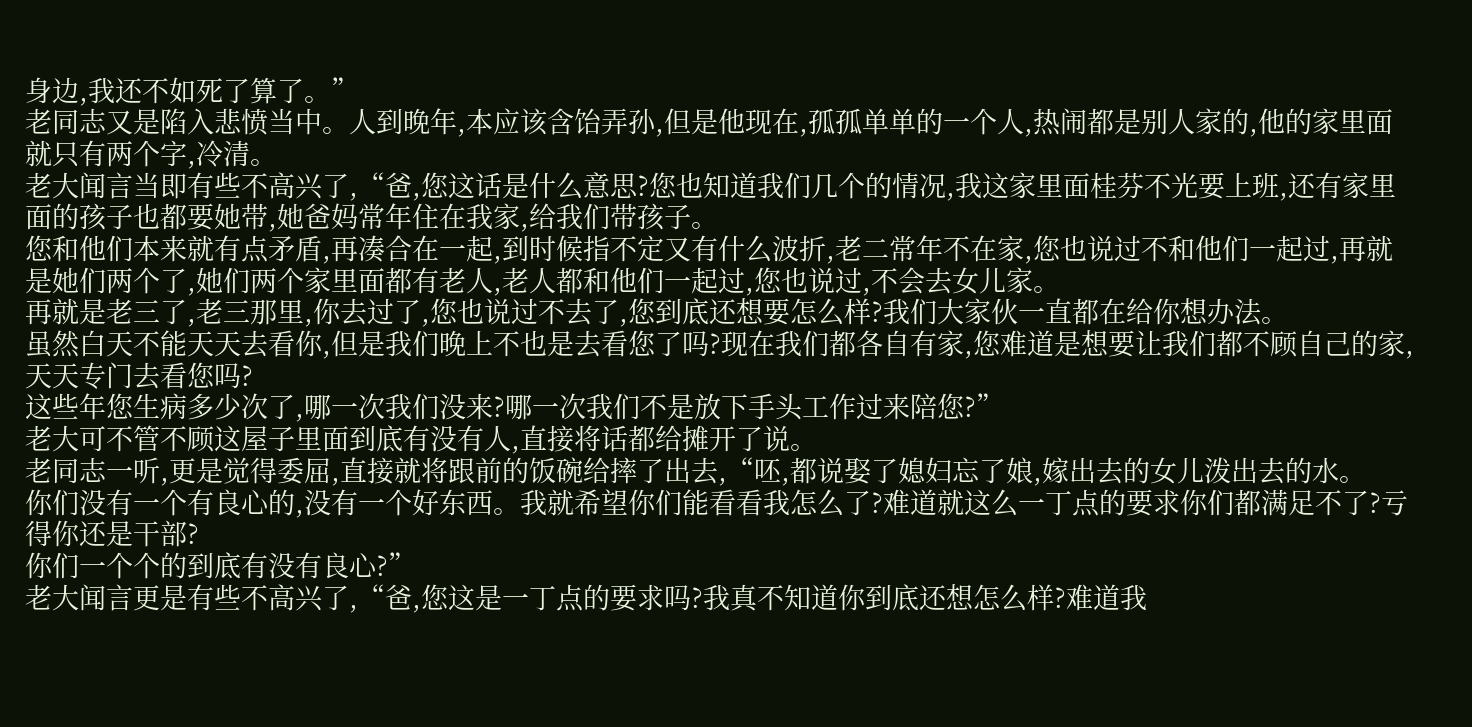身边,我还不如死了算了。”
老同志又是陷入悲愤当中。人到晚年,本应该含饴弄孙,但是他现在,孤孤单单的一个人,热闹都是别人家的,他的家里面就只有两个字,冷清。
老大闻言当即有些不高兴了,“爸,您这话是什么意思?您也知道我们几个的情况,我这家里面桂芬不光要上班,还有家里面的孩子也都要她带,她爸妈常年住在我家,给我们带孩子。
您和他们本来就有点矛盾,再凑合在一起,到时候指不定又有什么波折,老二常年不在家,您也说过不和他们一起过,再就是她们两个了,她们两个家里面都有老人,老人都和他们一起过,您也说过,不会去女儿家。
再就是老三了,老三那里,你去过了,您也说过不去了,您到底还想要怎么样?我们大家伙一直都在给你想办法。
虽然白天不能天天去看你,但是我们晚上不也是去看您了吗?现在我们都各自有家,您难道是想要让我们都不顾自己的家,天天专门去看您吗?
这些年您生病多少次了,哪一次我们没来?哪一次我们不是放下手头工作过来陪您?”
老大可不管不顾这屋子里面到底有没有人,直接将话都给摊开了说。
老同志一听,更是觉得委屈,直接就将跟前的饭碗给摔了出去,“呸,都说娶了媳妇忘了娘,嫁出去的女儿泼出去的水。
你们没有一个有良心的,没有一个好东西。我就希望你们能看看我怎么了?难道就这么一丁点的要求你们都满足不了?亏得你还是干部?
你们一个个的到底有没有良心?”
老大闻言更是有些不高兴了,“爸,您这是一丁点的要求吗?我真不知道你到底还想怎么样?难道我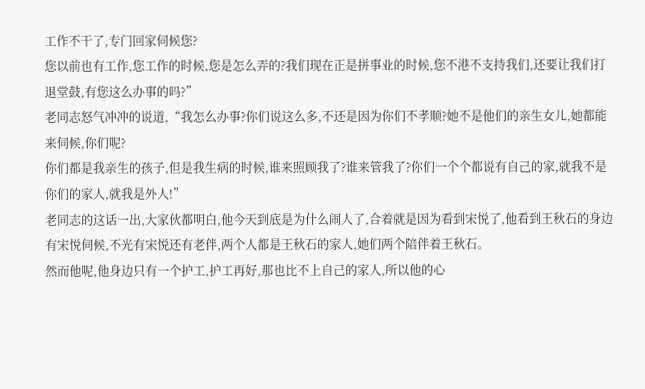工作不干了,专门回家伺候您?
您以前也有工作,您工作的时候,您是怎么弄的?我们现在正是拼事业的时候,您不港不支持我们,还要让我们打退堂鼓,有您这么办事的吗?”
老同志怒气冲冲的说道,“我怎么办事?你们说这么多,不还是因为你们不孝顺?她不是他们的亲生女儿,她都能来伺候,你们呢?
你们都是我亲生的孩子,但是我生病的时候,谁来照顾我了?谁来管我了?你们一个个都说有自己的家,就我不是你们的家人,就我是外人!”
老同志的这话一出,大家伙都明白,他今天到底是为什么闹人了,合着就是因为看到宋悦了,他看到王秋石的身边有宋悦伺候,不光有宋悦还有老伴,两个人都是王秋石的家人,她们两个陪伴着王秋石。
然而他呢,他身边只有一个护工,护工再好,那也比不上自己的家人,所以他的心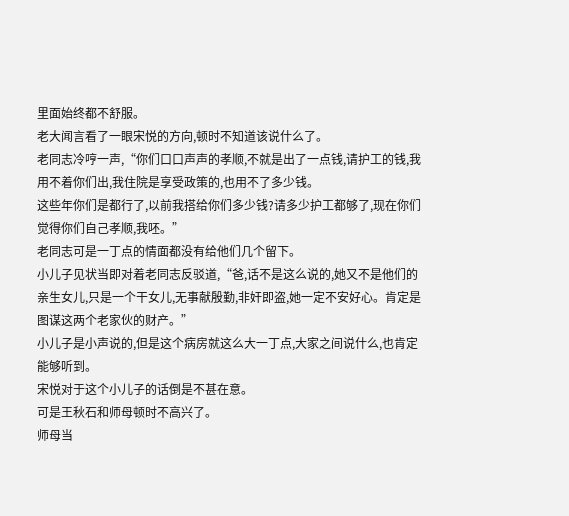里面始终都不舒服。
老大闻言看了一眼宋悦的方向,顿时不知道该说什么了。
老同志冷哼一声,“你们口口声声的孝顺,不就是出了一点钱,请护工的钱,我用不着你们出,我住院是享受政策的,也用不了多少钱。
这些年你们是都行了,以前我搭给你们多少钱?请多少护工都够了,现在你们觉得你们自己孝顺,我呸。”
老同志可是一丁点的情面都没有给他们几个留下。
小儿子见状当即对着老同志反驳道,“爸,话不是这么说的,她又不是他们的亲生女儿,只是一个干女儿,无事献殷勤,非奸即盗,她一定不安好心。肯定是图谋这两个老家伙的财产。”
小儿子是小声说的,但是这个病房就这么大一丁点,大家之间说什么,也肯定能够听到。
宋悦对于这个小儿子的话倒是不甚在意。
可是王秋石和师母顿时不高兴了。
师母当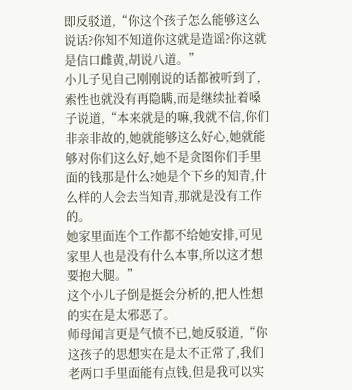即反驳道,“你这个孩子怎么能够这么说话?你知不知道你这就是造谣?你这就是信口雌黄,胡说八道。”
小儿子见自己刚刚说的话都被听到了,索性也就没有再隐瞒,而是继续扯着嗓子说道,“本来就是的嘛,我就不信,你们非亲非故的,她就能够这么好心,她就能够对你们这么好,她不是贪图你们手里面的钱那是什么?她是个下乡的知青,什么样的人会去当知青,那就是没有工作的。
她家里面连个工作都不给她安排,可见家里人也是没有什么本事,所以这才想要抱大腿。”
这个小儿子倒是挺会分析的,把人性想的实在是太邪恶了。
师母闻言更是气愤不已,她反驳道,“你这孩子的思想实在是太不正常了,我们老两口手里面能有点钱,但是我可以实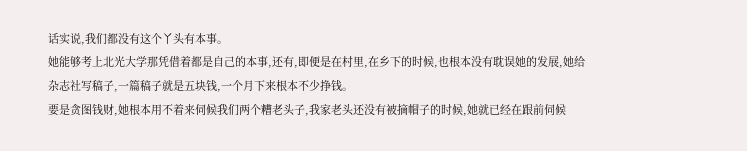话实说,我们都没有这个丫头有本事。
她能够考上北光大学那凭借着都是自己的本事,还有,即便是在村里,在乡下的时候,也根本没有耽误她的发展,她给杂志社写稿子,一篇稿子就是五块钱,一个月下来根本不少挣钱。
要是贪图钱财,她根本用不着来伺候我们两个糟老头子,我家老头还没有被摘帽子的时候,她就已经在跟前伺候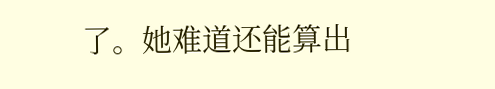了。她难道还能算出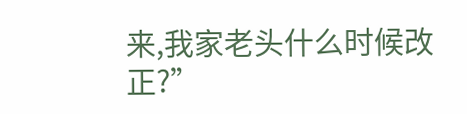来,我家老头什么时候改正?”